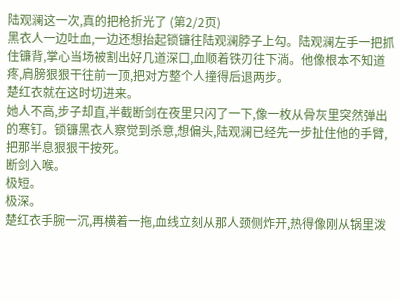陆观澜这一次,真的把枪折光了 (第2/2页)
黑衣人一边吐血,一边还想抬起锁镰往陆观澜脖子上勾。陆观澜左手一把抓住镰背,掌心当场被割出好几道深口,血顺着铁刃往下淌。他像根本不知道疼,肩膀狠狠干往前一顶,把对方整个人撞得后退两步。
楚红衣就在这时切进来。
她人不高,步子却直,半截断剑在夜里只闪了一下,像一枚从骨灰里突然弹出的寒钉。锁镰黑衣人察觉到杀意,想偏头,陆观澜已经先一步扯住他的手臂,把那半息狠狠干按死。
断剑入喉。
极短。
极深。
楚红衣手腕一沉,再横着一拖,血线立刻从那人颈侧炸开,热得像刚从锅里泼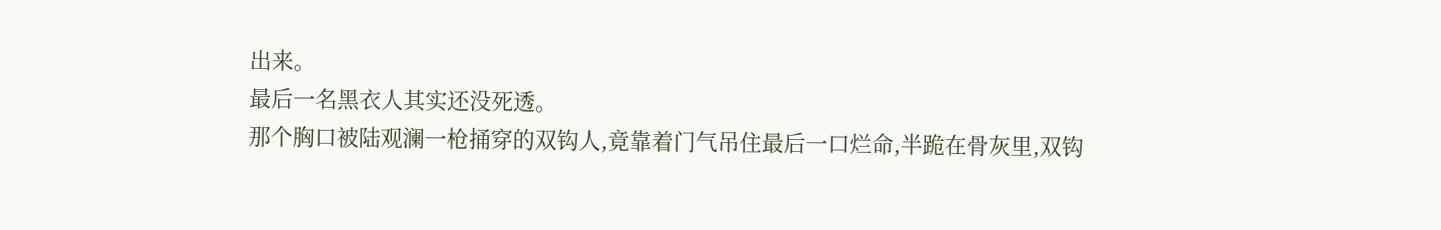出来。
最后一名黑衣人其实还没死透。
那个胸口被陆观澜一枪捅穿的双钩人,竟靠着门气吊住最后一口烂命,半跪在骨灰里,双钩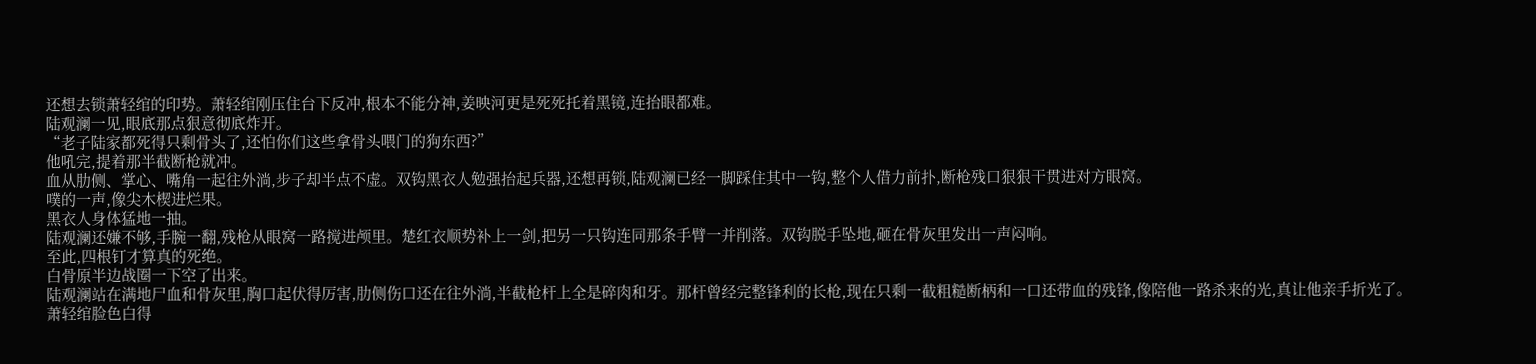还想去锁萧轻绾的印势。萧轻绾刚压住台下反冲,根本不能分神,姜映河更是死死托着黑镜,连抬眼都难。
陆观澜一见,眼底那点狠意彻底炸开。
“老子陆家都死得只剩骨头了,还怕你们这些拿骨头喂门的狗东西?”
他吼完,提着那半截断枪就冲。
血从肋侧、掌心、嘴角一起往外淌,步子却半点不虚。双钩黑衣人勉强抬起兵器,还想再锁,陆观澜已经一脚踩住其中一钩,整个人借力前扑,断枪残口狠狠干贯进对方眼窝。
噗的一声,像尖木楔进烂果。
黑衣人身体猛地一抽。
陆观澜还嫌不够,手腕一翻,残枪从眼窝一路搅进颅里。楚红衣顺势补上一剑,把另一只钩连同那条手臂一并削落。双钩脱手坠地,砸在骨灰里发出一声闷响。
至此,四根钉才算真的死绝。
白骨原半边战圈一下空了出来。
陆观澜站在满地尸血和骨灰里,胸口起伏得厉害,肋侧伤口还在往外淌,半截枪杆上全是碎肉和牙。那杆曾经完整锋利的长枪,现在只剩一截粗糙断柄和一口还带血的残锋,像陪他一路杀来的光,真让他亲手折光了。
萧轻绾脸色白得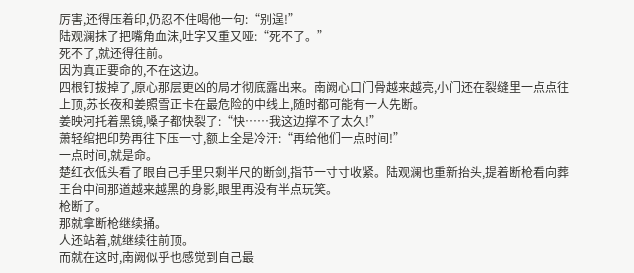厉害,还得压着印,仍忍不住喝他一句:“别逞!”
陆观澜抹了把嘴角血沫,吐字又重又哑:“死不了。”
死不了,就还得往前。
因为真正要命的,不在这边。
四根钉拔掉了,原心那层更凶的局才彻底露出来。南阙心口门骨越来越亮,小门还在裂缝里一点点往上顶,苏长夜和姜照雪正卡在最危险的中线上,随时都可能有一人先断。
姜映河托着黑镜,嗓子都快裂了:“快……我这边撑不了太久!”
萧轻绾把印势再往下压一寸,额上全是冷汗:“再给他们一点时间!”
一点时间,就是命。
楚红衣低头看了眼自己手里只剩半尺的断剑,指节一寸寸收紧。陆观澜也重新抬头,提着断枪看向葬王台中间那道越来越黑的身影,眼里再没有半点玩笑。
枪断了。
那就拿断枪继续捅。
人还站着,就继续往前顶。
而就在这时,南阙似乎也感觉到自己最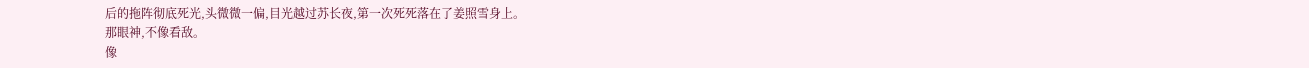后的拖阵彻底死光,头微微一偏,目光越过苏长夜,第一次死死落在了姜照雪身上。
那眼神,不像看敌。
像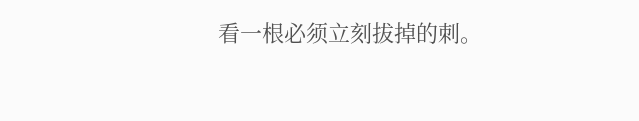看一根必须立刻拔掉的刺。